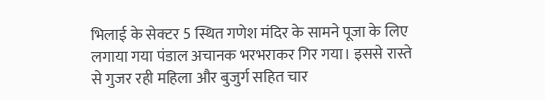भिलाई के सेक्टर 5 स्थित गणेश मंदिर के सामने पूजा के लिए लगाया गया पंडाल अचानक भरभराकर गिर गया। इससे रास्ते से गुजर रही महिला और बुजुर्ग सहित चार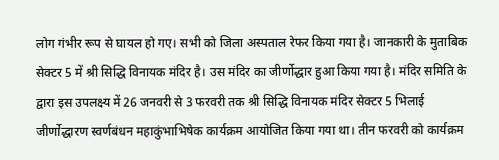लोग गंभीर रूप से घायल हो गए। सभी को जिला अस्पताल रेफर किया गया है। जानकारी के मुताबिक सेक्टर 5 में श्री सिद्धि विनायक मंदिर है। उस मंदिर का जीर्णोद्धार हुआ किया गया है। मंदिर समिति के द्वारा इस उपलक्ष्य में 26 जनवरी से 3 फरवरी तक श्री सिद्धि विनायक मंदिर सेक्टर 5 भिलाई जीर्णोद्धारण स्वर्णबंधन महाकुंभाभिषेक कार्यक्रम आयोजित किया गया था। तीन फरवरी को कार्यक्रम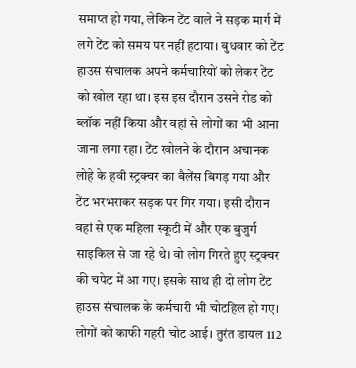समाप्त हो गया, लेकिन टेंट वाले ने सड़क मार्ग में लगे टेंट को समय पर नहीं हटाया। बुधवार को टेंट हाउस संचालक अपने कर्मचारियों को लेकर टेंट को खोल रहा था। इस इस दौरान उसने रोड को ब्लॉक नहीं किया और वहां से लोगों का भी आना जाना लगा रहा। टेंट खोलने के दौरान अचानक लोहे के हवी स्ट्रक्चर का बैलेंस बिगड़ गया और टेंट भरभराकर सड़क पर गिर गया। इसी दौरान वहां से एक महिला स्कूटी में और एक बुजुर्ग साइकिल से जा रहे थे। वो लोग गिरते हुए स्ट्रक्चर की चपेट में आ गए। इसके साथ ही दो लोग टेंट हाउस संचालक के कर्मचारी भी चोटहिल हो गए। लोगों को काफी गहरी चोट आई। तुरंत डायल 112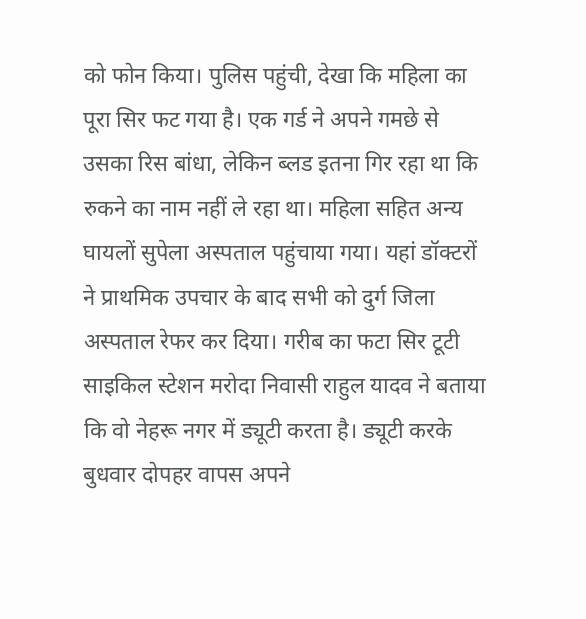को फोन किया। पुलिस पहुंची, देखा कि महिला का पूरा सिर फट गया है। एक गर्ड ने अपने गमछे से उसका रिस बांधा, लेकिन ब्लड इतना गिर रहा था कि रुकने का नाम नहीं ले रहा था। महिला सहित अन्य घायलों सुपेला अस्पताल पहुंचाया गया। यहां डॉक्टरों ने प्राथमिक उपचार के बाद सभी को दुर्ग जिला अस्पताल रेफर कर दिया। गरीब का फटा सिर टूटी साइकिल स्टेशन मरोदा निवासी राहुल यादव ने बताया कि वो नेहरू नगर में ड्यूटी करता है। ड्यूटी करके बुधवार दोपहर वापस अपने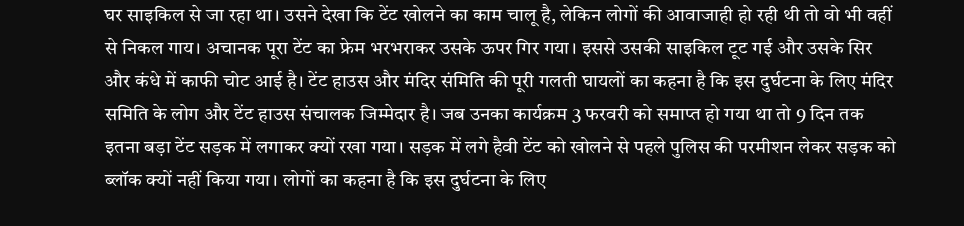घर साइकिल से जा रहा था। उसने देखा कि टेंट खोलने का काम चालू है, लेकिन लोगों की आवाजाही हो रही थी तो वो भी वहीं से निकल गाय। अचानक पूरा टेंट का फ्रेम भरभराकर उसके ऊपर गिर गया। इससे उसकी साइकिल टूट गई और उसके सिर और कंधे में काफी चोट आई है। टेंट हाउस और मंदिर संमिति की पूरी गलती घायलों का कहना है कि इस दुर्घटना के लिए मंदिर समिति के लोग और टेंट हाउस संचालक जिम्मेदार है। जब उनका कार्यक्रम 3 फरवरी को समाप्त हो गया था तो 9 दिन तक इतना बड़ा टेंट सड़क में लगाकर क्यों रखा गया। सड़क में लगे हैवी टेंट को खोलने से पहले पुलिस की परमीशन लेकर सड़क को ब्लॉक क्यों नहीं किया गया। लोगों का कहना है कि इस दुर्घटना के लिए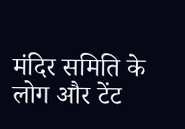मंदिर समिति के लोग और टेंट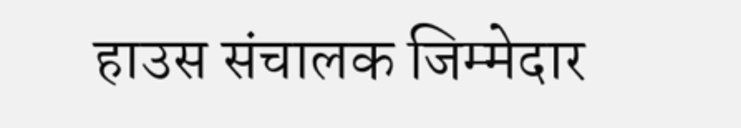हाउस संचालक जिम्मेदार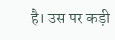है। उस पर कड़ी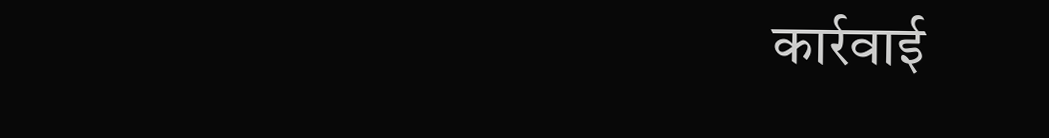कार्रवाई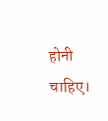होनी चाहिए।